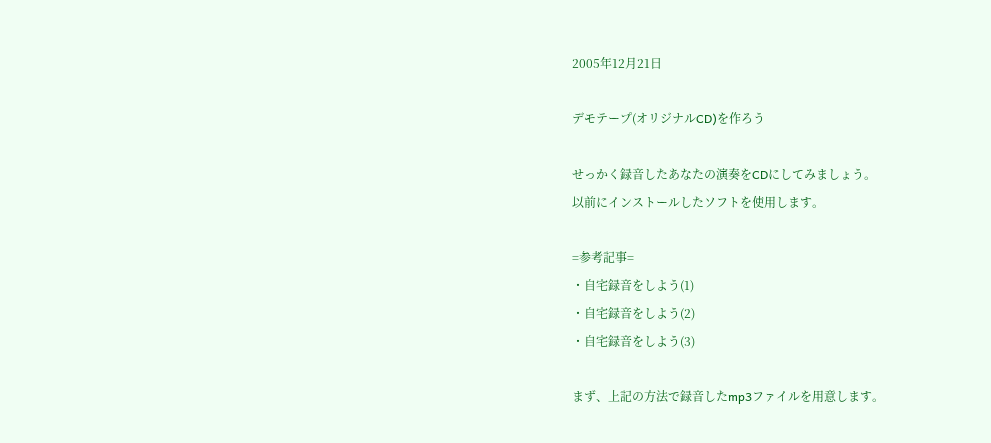2005年12月21日

デモテープ(オリジナルCD)を作ろう

せっかく録音したあなたの演奏をCDにしてみましょう。
以前にインストールしたソフトを使用します。

=参考記事=
・自宅録音をしよう(1)
・自宅録音をしよう(2)
・自宅録音をしよう(3)

まず、上記の方法で録音したmp3ファイルを用意します。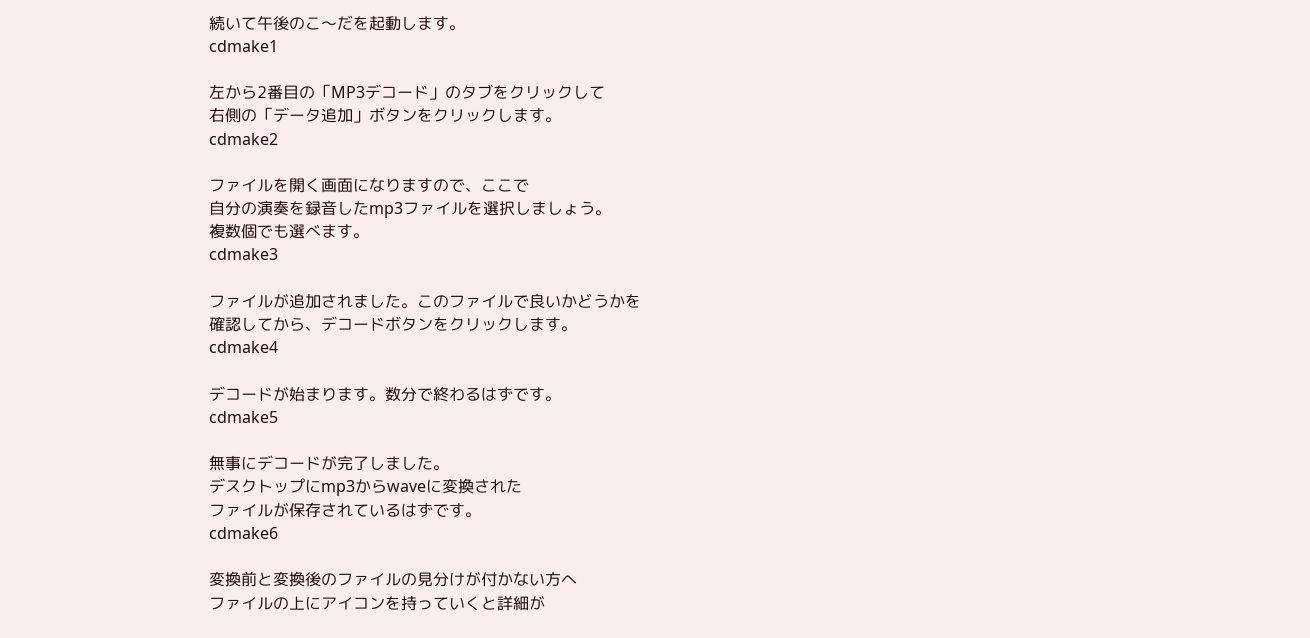続いて午後のこ〜だを起動します。
cdmake1

左から2番目の「MP3デコード」のタブをクリックして
右側の「データ追加」ボタンをクリックします。
cdmake2

ファイルを開く画面になりますので、ここで
自分の演奏を録音したmp3ファイルを選択しましょう。
複数個でも選べます。
cdmake3

ファイルが追加されました。このファイルで良いかどうかを
確認してから、デコードボタンをクリックします。
cdmake4

デコードが始まります。数分で終わるはずです。
cdmake5

無事にデコードが完了しました。
デスクトップにmp3からwaveに変換された
ファイルが保存されているはずです。
cdmake6

変換前と変換後のファイルの見分けが付かない方へ
ファイルの上にアイコンを持っていくと詳細が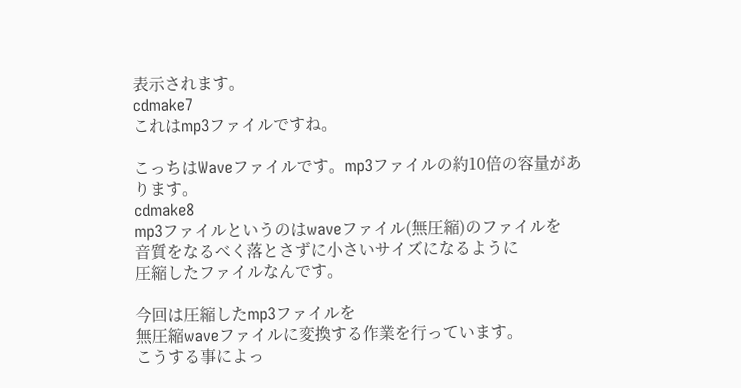表示されます。
cdmake7
これはmp3ファイルですね。

こっちはWaveファイルです。mp3ファイルの約10倍の容量があります。
cdmake8
mp3ファイルというのはwaveファイル(無圧縮)のファイルを
音質をなるべく落とさずに小さいサイズになるように
圧縮したファイルなんです。

今回は圧縮したmp3ファイルを
無圧縮waveファイルに変換する作業を行っています。
こうする事によっ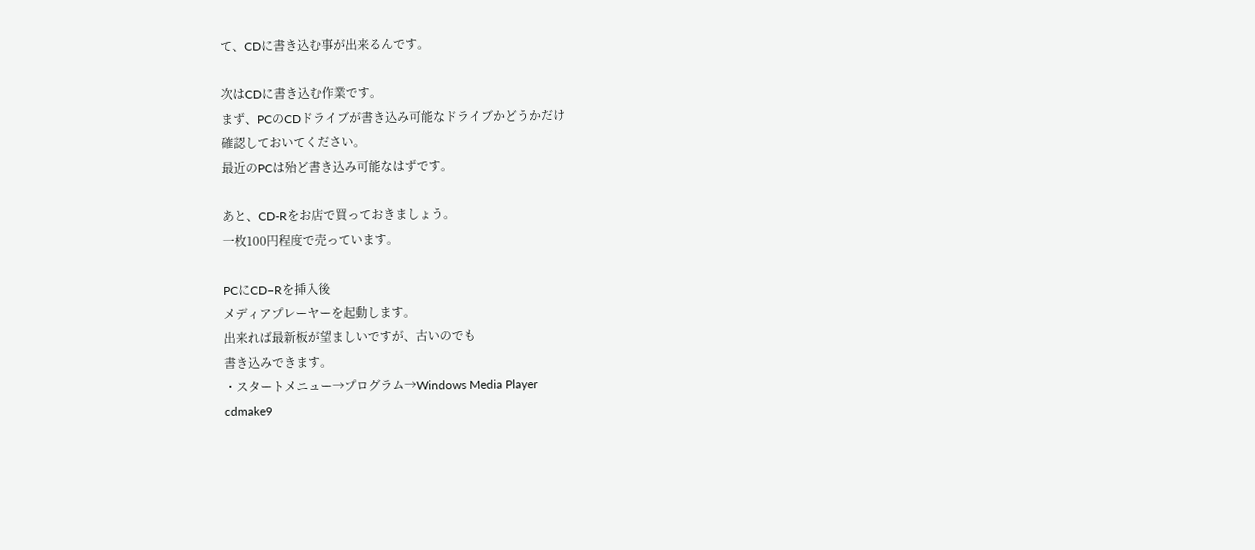て、CDに書き込む事が出来るんです。

次はCDに書き込む作業です。
まず、PCのCDドライブが書き込み可能なドライブかどうかだけ
確認しておいてください。
最近のPCは殆ど書き込み可能なはずです。

あと、CD-Rをお店で買っておきましょう。
一枚100円程度で売っています。

PCにCD−Rを挿入後
メディアプレーヤーを起動します。
出来れば最新板が望ましいですが、古いのでも
書き込みできます。
・スタートメニュー→プログラム→Windows Media Player
cdmake9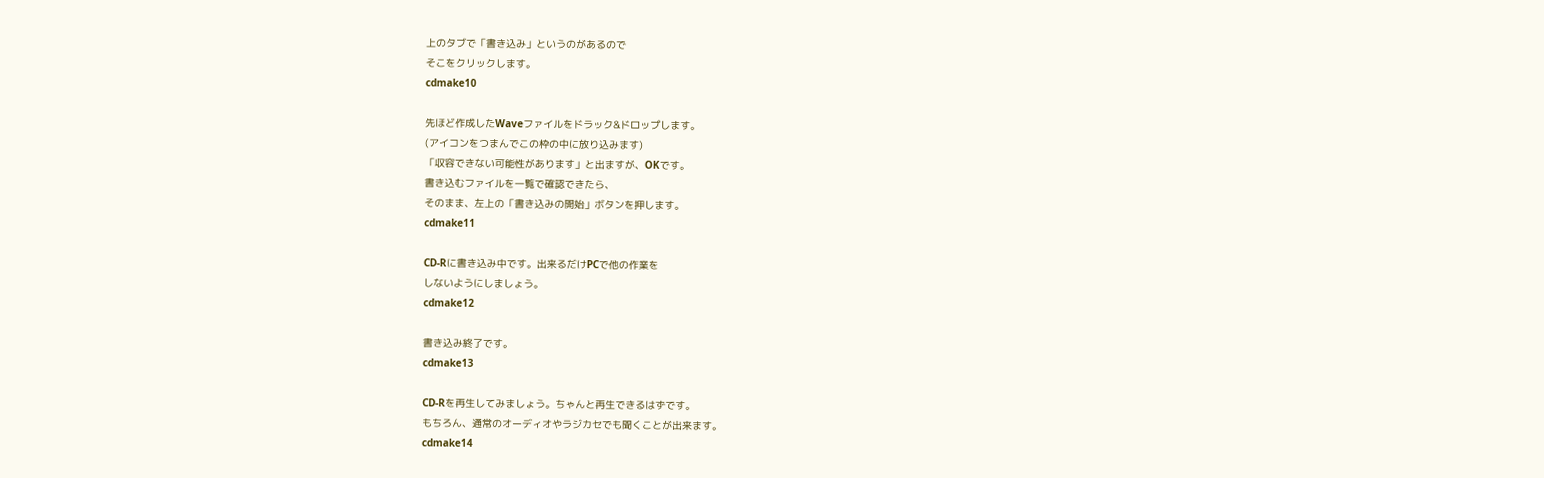上のタブで「書き込み」というのがあるので
そこをクリックします。
cdmake10

先ほど作成したWaveファイルをドラック&ドロップします。
(アイコンをつまんでこの枠の中に放り込みます)
「収容できない可能性があります」と出ますが、OKです。
書き込むファイルを一覧で確認できたら、
そのまま、左上の「書き込みの開始」ボタンを押します。
cdmake11

CD-Rに書き込み中です。出来るだけPCで他の作業を
しないようにしましょう。
cdmake12

書き込み終了です。
cdmake13

CD-Rを再生してみましょう。ちゃんと再生できるはずです。
もちろん、通常のオーディオやラジカセでも聞くことが出来ます。
cdmake14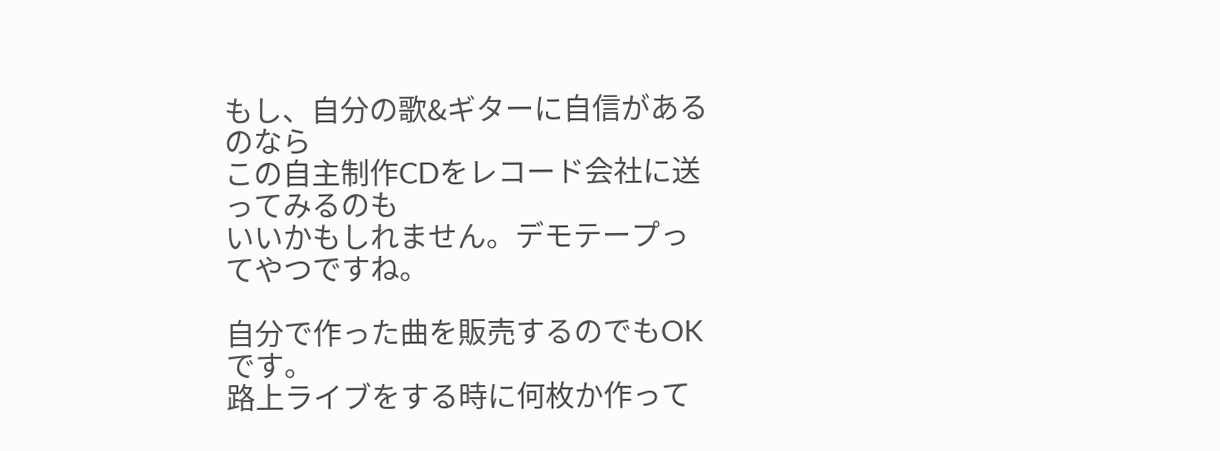もし、自分の歌&ギターに自信があるのなら
この自主制作CDをレコード会社に送ってみるのも
いいかもしれません。デモテープってやつですね。

自分で作った曲を販売するのでもOKです。
路上ライブをする時に何枚か作って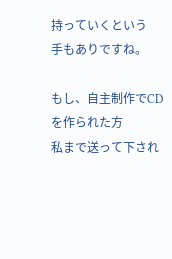持っていくという
手もありですね。

もし、自主制作でCDを作られた方
私まで送って下され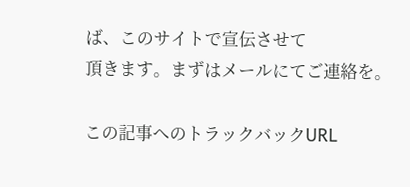ば、このサイトで宣伝させて
頂きます。まずはメールにてご連絡を。

この記事へのトラックバックURL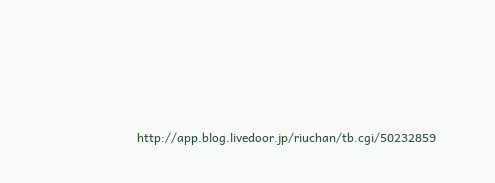http://app.blog.livedoor.jp/riuchan/tb.cgi/50232859